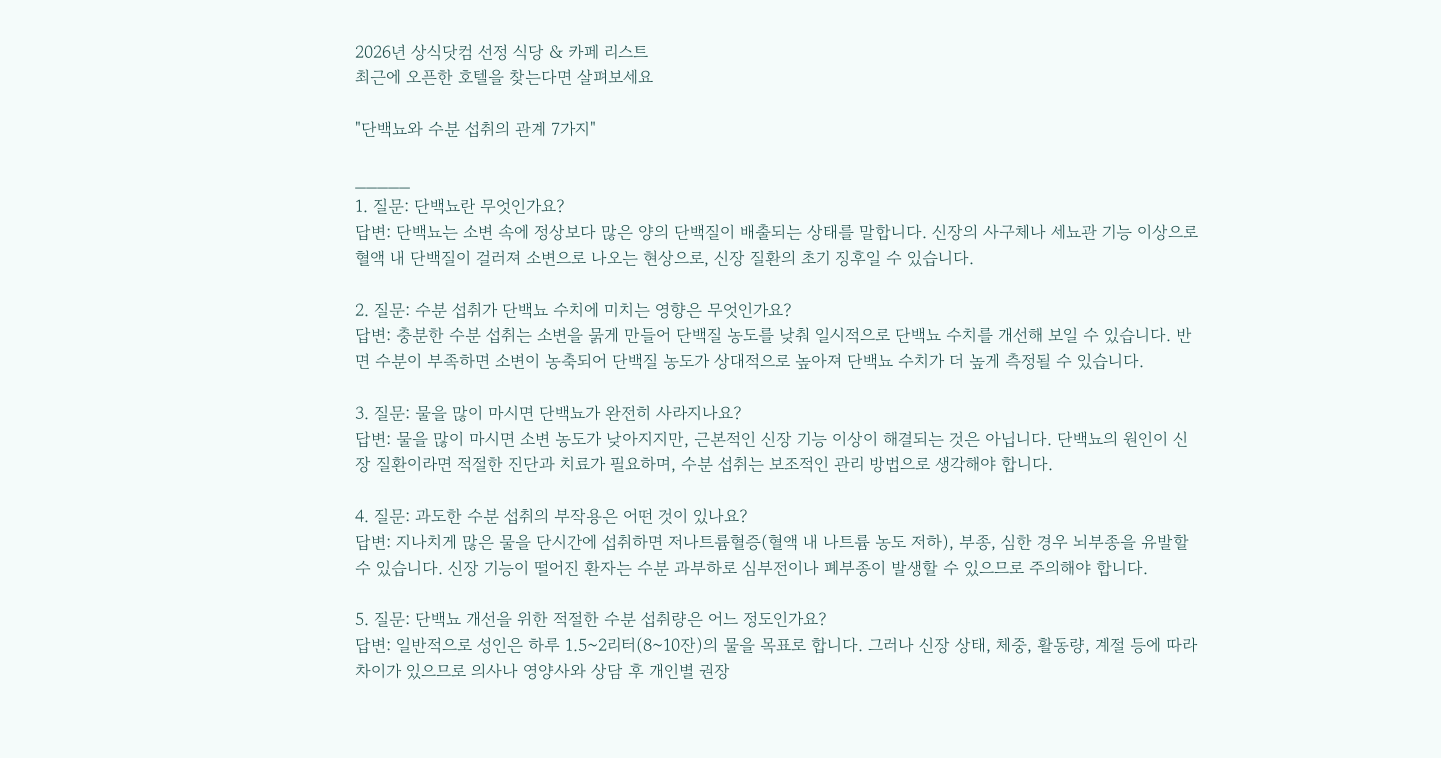2026년 상식닷컴 선정 식당 & 카페 리스트
최근에 오픈한 호텔을 찾는다면 살펴보세요

"단백뇨와 수분 섭취의 관계 7가지"

_____
1. 질문: 단백뇨란 무엇인가요?
답변: 단백뇨는 소변 속에 정상보다 많은 양의 단백질이 배출되는 상태를 말합니다. 신장의 사구체나 세뇨관 기능 이상으로 혈액 내 단백질이 걸러져 소변으로 나오는 현상으로, 신장 질환의 초기 징후일 수 있습니다.

2. 질문: 수분 섭취가 단백뇨 수치에 미치는 영향은 무엇인가요?
답변: 충분한 수분 섭취는 소변을 묽게 만들어 단백질 농도를 낮춰 일시적으로 단백뇨 수치를 개선해 보일 수 있습니다. 반면 수분이 부족하면 소변이 농축되어 단백질 농도가 상대적으로 높아져 단백뇨 수치가 더 높게 측정될 수 있습니다.

3. 질문: 물을 많이 마시면 단백뇨가 완전히 사라지나요?
답변: 물을 많이 마시면 소변 농도가 낮아지지만, 근본적인 신장 기능 이상이 해결되는 것은 아닙니다. 단백뇨의 원인이 신장 질환이라면 적절한 진단과 치료가 필요하며, 수분 섭취는 보조적인 관리 방법으로 생각해야 합니다.

4. 질문: 과도한 수분 섭취의 부작용은 어떤 것이 있나요?
답변: 지나치게 많은 물을 단시간에 섭취하면 저나트륨혈증(혈액 내 나트륨 농도 저하), 부종, 심한 경우 뇌부종을 유발할 수 있습니다. 신장 기능이 떨어진 환자는 수분 과부하로 심부전이나 폐부종이 발생할 수 있으므로 주의해야 합니다.

5. 질문: 단백뇨 개선을 위한 적절한 수분 섭취량은 어느 정도인가요?
답변: 일반적으로 성인은 하루 1.5~2리터(8~10잔)의 물을 목표로 합니다. 그러나 신장 상태, 체중, 활동량, 계절 등에 따라 차이가 있으므로 의사나 영양사와 상담 후 개인별 권장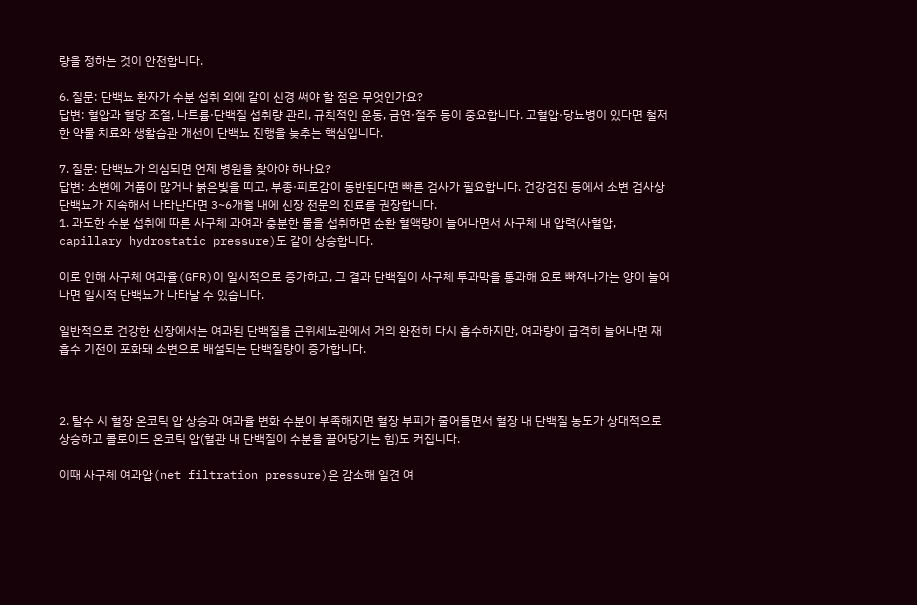량을 정하는 것이 안전합니다.

6. 질문: 단백뇨 환자가 수분 섭취 외에 같이 신경 써야 할 점은 무엇인가요?
답변: 혈압과 혈당 조절, 나트륨·단백질 섭취량 관리, 규칙적인 운동, 금연·절주 등이 중요합니다. 고혈압·당뇨병이 있다면 철저한 약물 치료와 생활습관 개선이 단백뇨 진행을 늦추는 핵심입니다.

7. 질문: 단백뇨가 의심되면 언제 병원을 찾아야 하나요?
답변: 소변에 거품이 많거나 붉은빛을 띠고, 부종·피로감이 동반된다면 빠른 검사가 필요합니다. 건강검진 등에서 소변 검사상 단백뇨가 지속해서 나타난다면 3~6개월 내에 신장 전문의 진료를 권장합니다.
1. 과도한 수분 섭취에 따른 사구체 과여과 충분한 물을 섭취하면 순환 혈액량이 늘어나면서 사구체 내 압력(사혈압, capillary hydrostatic pressure)도 같이 상승합니다.

이로 인해 사구체 여과율(GFR)이 일시적으로 증가하고, 그 결과 단백질이 사구체 투과막을 통과해 요로 빠져나가는 양이 늘어나면 일시적 단백뇨가 나타날 수 있습니다.

일반적으로 건강한 신장에서는 여과된 단백질을 근위세뇨관에서 거의 완전히 다시 흡수하지만, 여과량이 급격히 늘어나면 재흡수 기전이 포화돼 소변으로 배설되는 단백질량이 증가합니다.



2. 탈수 시 혈장 온코틱 압 상승과 여과율 변화 수분이 부족해지면 혈장 부피가 줄어들면서 혈장 내 단백질 농도가 상대적으로 상승하고 콜로이드 온코틱 압(혈관 내 단백질이 수분을 끌어당기는 힘)도 커집니다.

이때 사구체 여과압(net filtration pressure)은 감소해 일견 여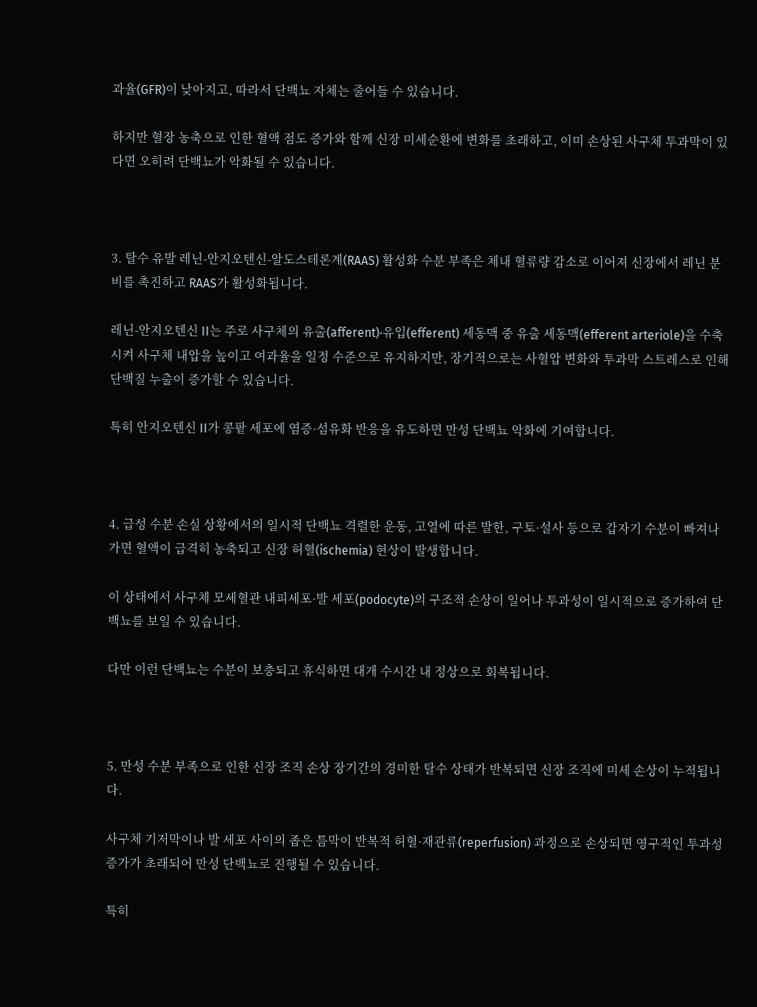과율(GFR)이 낮아지고, 따라서 단백뇨 자체는 줄어들 수 있습니다.

하지만 혈장 농축으로 인한 혈액 점도 증가와 함께 신장 미세순환에 변화를 초래하고, 이미 손상된 사구체 투과막이 있다면 오히려 단백뇨가 악화될 수 있습니다.



3. 탈수 유발 레닌-안지오텐신-알도스테론계(RAAS) 활성화 수분 부족은 체내 혈류량 감소로 이어져 신장에서 레닌 분비를 촉진하고 RAAS가 활성화됩니다.

레닌-안지오텐신 II는 주로 사구체의 유출(afferent)·유입(efferent) 세동맥 중 유출 세동맥(efferent arteriole)을 수축시켜 사구체 내압을 높이고 여과율을 일정 수준으로 유지하지만, 장기적으로는 사혈압 변화와 투과막 스트레스로 인해 단백질 누출이 증가할 수 있습니다.

특히 안지오텐신 II가 콩팥 세포에 염증·섬유화 반응을 유도하면 만성 단백뇨 악화에 기여합니다.



4. 급성 수분 손실 상황에서의 일시적 단백뇨 격렬한 운동, 고열에 따른 발한, 구토·설사 등으로 갑자기 수분이 빠져나가면 혈액이 급격히 농축되고 신장 허혈(ischemia) 현상이 발생합니다.

이 상태에서 사구체 모세혈관 내피세포·발 세포(podocyte)의 구조적 손상이 일어나 투과성이 일시적으로 증가하여 단백뇨를 보일 수 있습니다.

다만 이런 단백뇨는 수분이 보충되고 휴식하면 대개 수시간 내 정상으로 회복됩니다.



5. 만성 수분 부족으로 인한 신장 조직 손상 장기간의 경미한 탈수 상태가 반복되면 신장 조직에 미세 손상이 누적됩니다.

사구체 기저막이나 발 세포 사이의 좁은 틈막이 반복적 허혈·재관류(reperfusion) 과정으로 손상되면 영구적인 투과성 증가가 초래되어 만성 단백뇨로 진행될 수 있습니다.

특히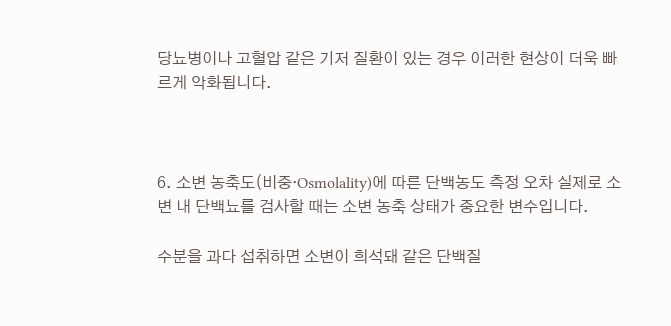당뇨병이나 고혈압 같은 기저 질환이 있는 경우 이러한 현상이 더욱 빠르게 악화됩니다.



6. 소변 농축도(비중·Osmolality)에 따른 단백농도 측정 오차 실제로 소변 내 단백뇨를 검사할 때는 소변 농축 상태가 중요한 변수입니다.

수분을 과다 섭취하면 소변이 희석돼 같은 단백질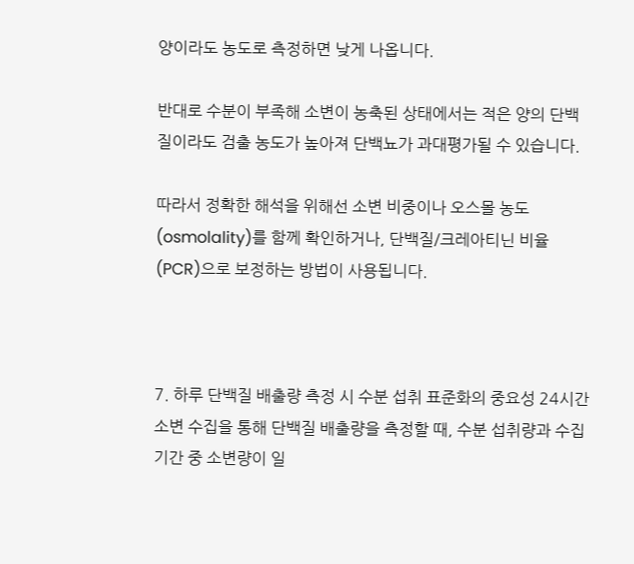양이라도 농도로 측정하면 낮게 나옵니다.

반대로 수분이 부족해 소변이 농축된 상태에서는 적은 양의 단백질이라도 검출 농도가 높아져 단백뇨가 과대평가될 수 있습니다.

따라서 정확한 해석을 위해선 소변 비중이나 오스몰 농도(osmolality)를 함께 확인하거나, 단백질/크레아티닌 비율(PCR)으로 보정하는 방법이 사용됩니다.



7. 하루 단백질 배출량 측정 시 수분 섭취 표준화의 중요성 24시간 소변 수집을 통해 단백질 배출량을 측정할 때, 수분 섭취량과 수집 기간 중 소변량이 일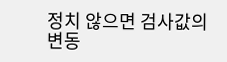정치 않으면 검사값의 변동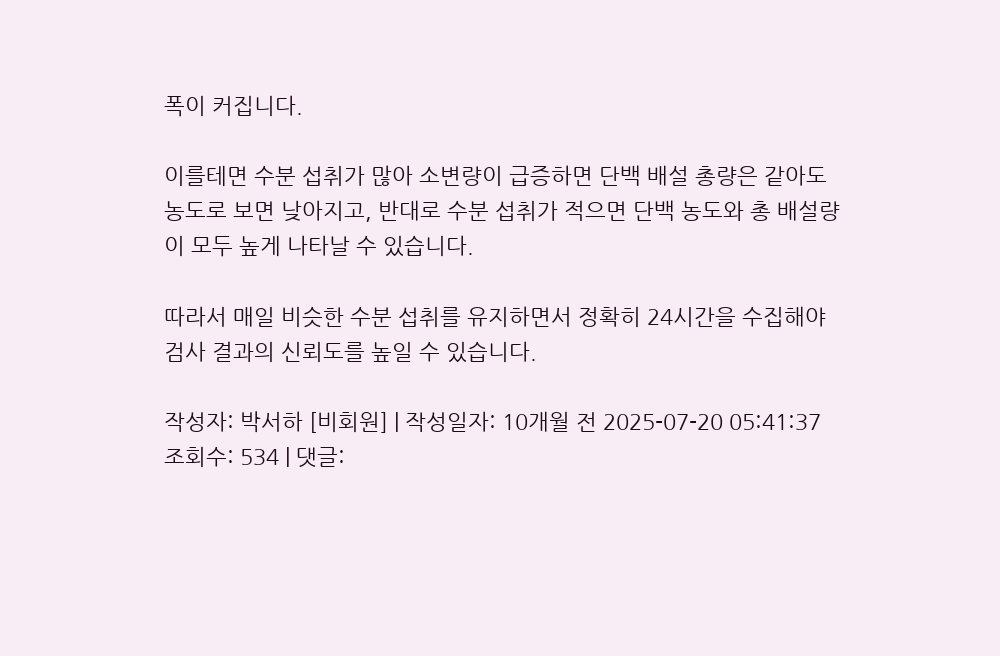폭이 커집니다.

이를테면 수분 섭취가 많아 소변량이 급증하면 단백 배설 총량은 같아도 농도로 보면 낮아지고, 반대로 수분 섭취가 적으면 단백 농도와 총 배설량이 모두 높게 나타날 수 있습니다.

따라서 매일 비슷한 수분 섭취를 유지하면서 정확히 24시간을 수집해야 검사 결과의 신뢰도를 높일 수 있습니다.

작성자: 박서하 [비회원] | 작성일자: 10개월 전 2025-07-20 05:41:37
조회수: 534 | 댓글: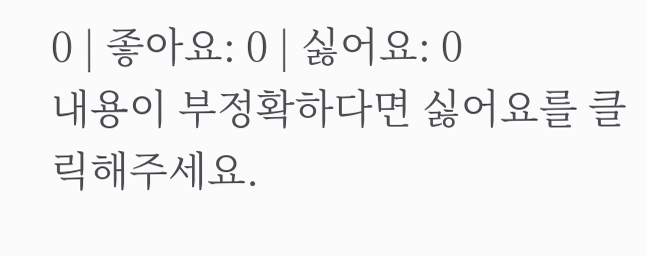0 | 좋아요: 0 | 싫어요: 0
내용이 부정확하다면 싫어요를 클릭해주세요.